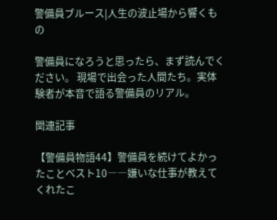警備員ブルース|人生の波止場から響くもの

警備員になろうと思ったら、まず読んでください。 現場で出会った人間たち。実体験者が本音で語る警備員のリアル。

関連記事

【警備員物語44】警備員を続けてよかったことベスト10――嫌いな仕事が教えてくれたこ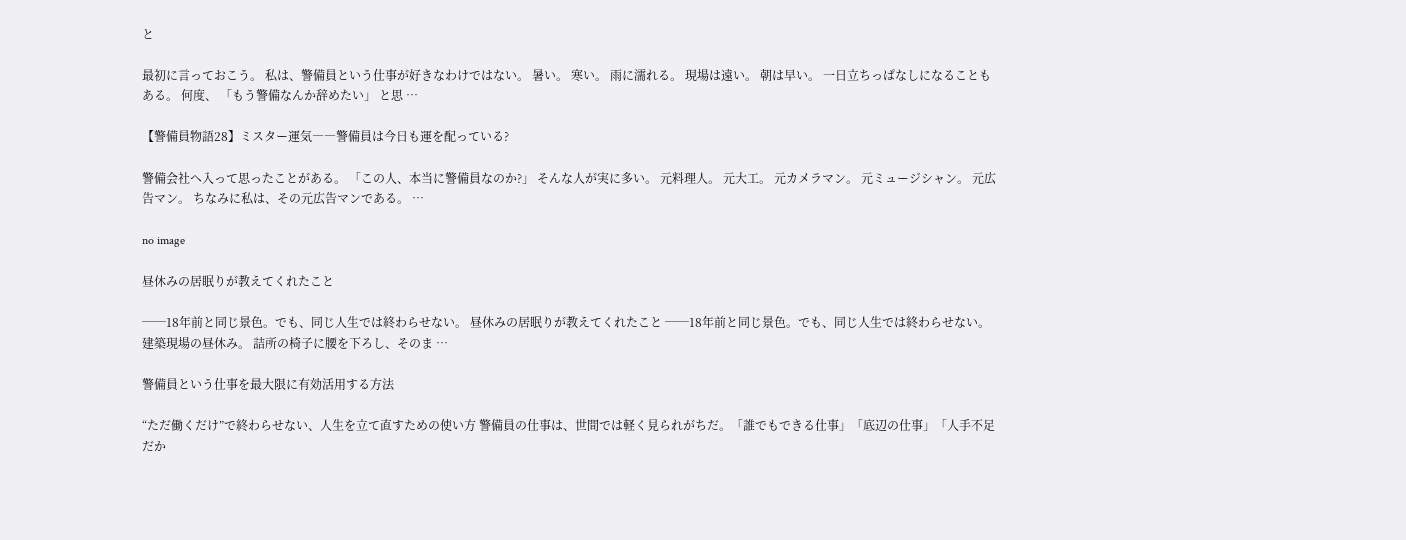と

最初に言っておこう。 私は、警備員という仕事が好きなわけではない。 暑い。 寒い。 雨に濡れる。 現場は遠い。 朝は早い。 一日立ちっぱなしになることもある。 何度、 「もう警備なんか辞めたい」 と思 …

【警備員物語28】ミスター運気――警備員は今日も運を配っている?

警備会社へ入って思ったことがある。 「この人、本当に警備員なのか?」 そんな人が実に多い。 元料理人。 元大工。 元カメラマン。 元ミュージシャン。 元広告マン。 ちなみに私は、その元広告マンである。 …

no image

昼休みの居眠りが教えてくれたこと

──18年前と同じ景色。でも、同じ人生では終わらせない。 昼休みの居眠りが教えてくれたこと ──18年前と同じ景色。でも、同じ人生では終わらせない。 建築現場の昼休み。 詰所の椅子に腰を下ろし、そのま …

警備員という仕事を最大限に有効活用する方法

“ただ働くだけ”で終わらせない、人生を立て直すための使い方 警備員の仕事は、世間では軽く見られがちだ。「誰でもできる仕事」「底辺の仕事」「人手不足だか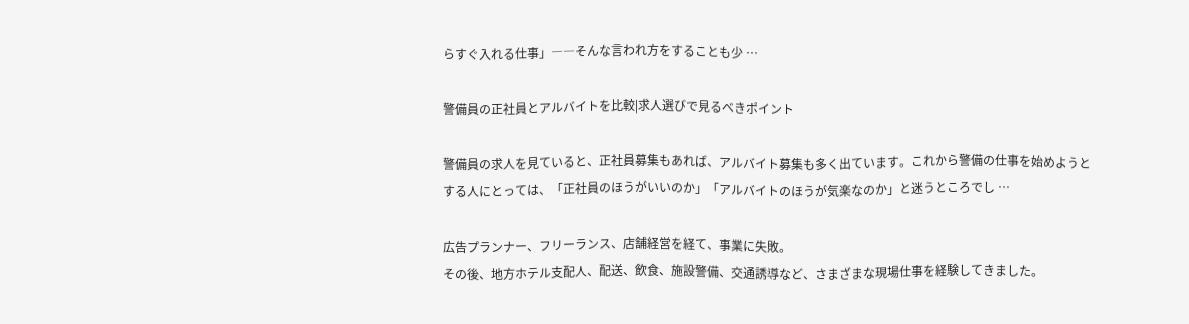らすぐ入れる仕事」――そんな言われ方をすることも少 …

警備員の正社員とアルバイトを比較|求人選びで見るべきポイント

警備員の求人を見ていると、正社員募集もあれば、アルバイト募集も多く出ています。これから警備の仕事を始めようとする人にとっては、「正社員のほうがいいのか」「アルバイトのほうが気楽なのか」と迷うところでし …

広告プランナー、フリーランス、店舗経営を経て、事業に失敗。
その後、地方ホテル支配人、配送、飲食、施設警備、交通誘導など、さまざまな現場仕事を経験してきました。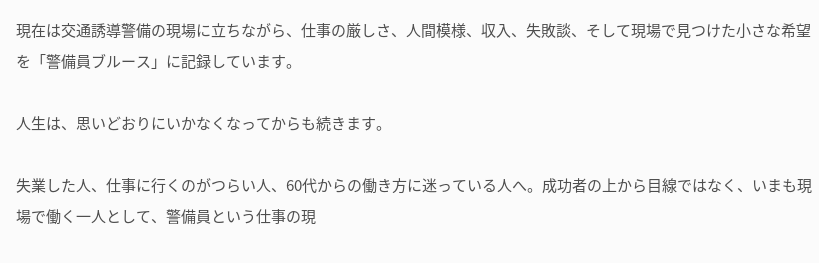現在は交通誘導警備の現場に立ちながら、仕事の厳しさ、人間模様、収入、失敗談、そして現場で見つけた小さな希望を「警備員ブルース」に記録しています。

人生は、思いどおりにいかなくなってからも続きます。

失業した人、仕事に行くのがつらい人、60代からの働き方に迷っている人へ。成功者の上から目線ではなく、いまも現場で働く一人として、警備員という仕事の現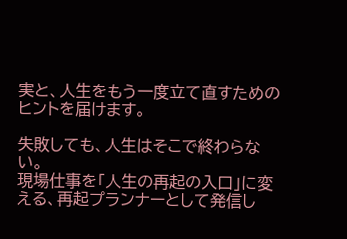実と、人生をもう一度立て直すためのヒントを届けます。

失敗しても、人生はそこで終わらない。
現場仕事を「人生の再起の入口」に変える、再起プランナーとして発信し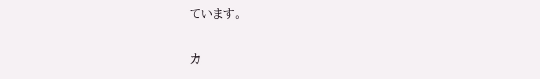ています。

カ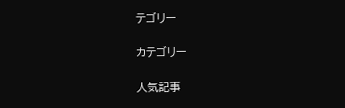テゴリー

カテゴリー

人気記事